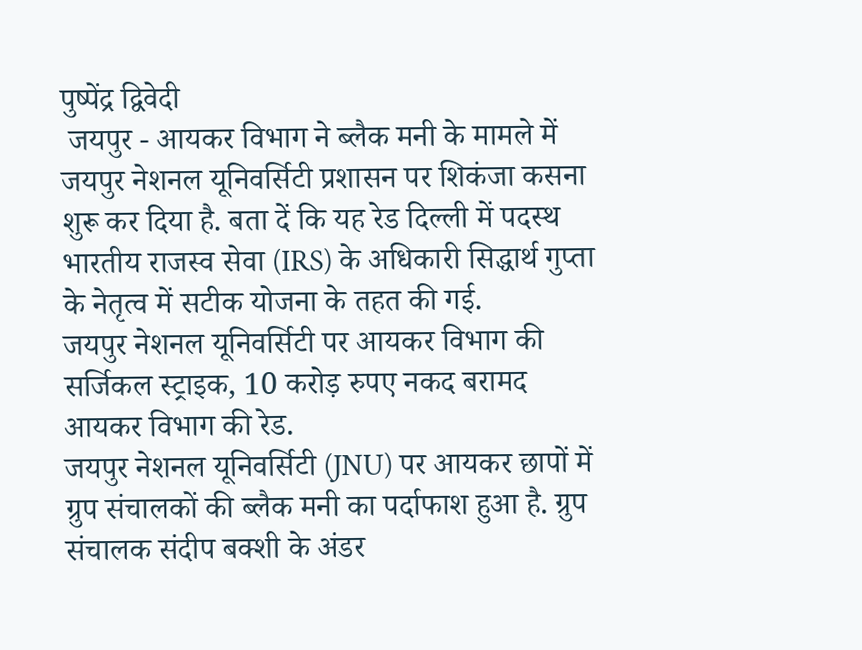पुष्पेंद्र द्विवेदी
 जयपुर - आयकर विभाग ने ब्लैक मनी के मामले में जयपुर नेशनल यूनिवर्सिटी प्रशासन पर शिकंजा कसना शुरू कर दिया है. बता दें कि यह रेड दिल्ली में पदस्थ भारतीय राजस्व सेवा (IRS) के अधिकारी सिद्धार्थ गुप्ता के नेतृत्व में सटीक योजना के तहत की गई.
जयपुर नेशनल यूनिवर्सिटी पर आयकर विभाग की सर्जिकल स्ट्राइक, 10 करोड़ रुपए नकद बरामद
आयकर विभाग की रेड.
जयपुर नेशनल यूनिवर्सिटी (JNU) पर आयकर छापों में ग्रुप संचालकों की ब्लैक मनी का पर्दाफाश हुआ है. ग्रुप संचालक संदीप बक्शी के अंडर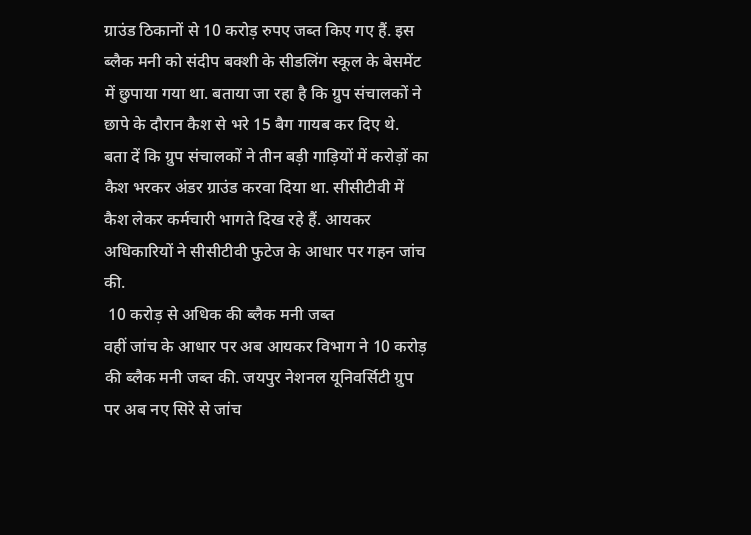ग्राउंड ठिकानों से 10 करोड़ रुपए जब्त किए गए हैं. इस ब्लैक मनी को संदीप बक्शी के सीडलिंग स्कूल के बेसमेंट में छुपाया गया था. बताया जा रहा है कि ग्रुप संचालकों ने छापे के दौरान कैश से भरे 15 बैग गायब कर दिए थे.
बता दें कि ग्रुप संचालकों ने तीन बड़ी गाड़ियों में करोड़ों का कैश भरकर अंडर ग्राउंड करवा दिया था. सीसीटीवी में कैश लेकर कर्मचारी भागते दिख रहे हैं. आयकर अधिकारियों ने सीसीटीवी फुटेज के आधार पर गहन जांच की.
 10 करोड़ से अधिक की ब्लैक मनी जब्त
वहीं जांच के आधार पर अब आयकर विभाग ने 10 करोड़ की ब्लैक मनी जब्त की. जयपुर नेशनल यूनिवर्सिटी ग्रुप पर अब नए सिरे से जांच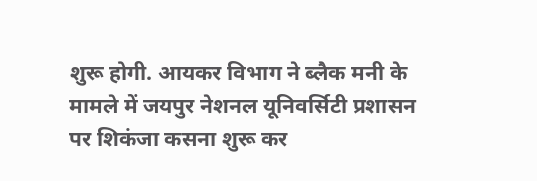शुरू होगी. आयकर विभाग ने ब्लैक मनी के मामले में जयपुर नेशनल यूनिवर्सिटी प्रशासन पर शिकंजा कसना शुरू कर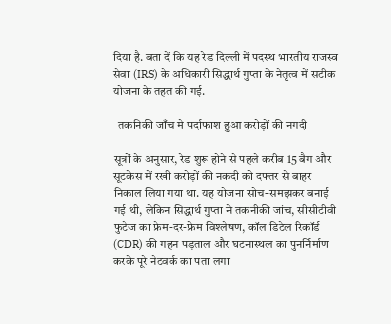दिया है. बता दें कि यह रेड दिल्ली में पदस्थ भारतीय राजस्व सेवा (IRS) के अधिकारी सिद्धार्थ गुप्ता के नेतृत्व में सटीक योजना के तहत की गई.

  तकनिकी जाँच मे पर्दाफाश हुआ करोड़ों की नगदी

सूत्रों के अनुसार, रेड शुरू होने से पहले करीब 15 बैग और सूटकेस में रखी करोड़ों की नकदी को दफ्तर से बाहर निकाल लिया गया था. यह योजना सोच-समझकर बनाई गई थी, लेकिन सिद्धार्थ गुप्ता ने तकनीकी जांच, सीसीटीवी फुटेज का फ्रेम-दर-फ्रेम विश्लेषण, कॉल डिटेल रिकॉर्ड (CDR) की गहन पड़ताल और घटनास्थल का पुनर्निर्माण करके पूरे नेटवर्क का पता लगा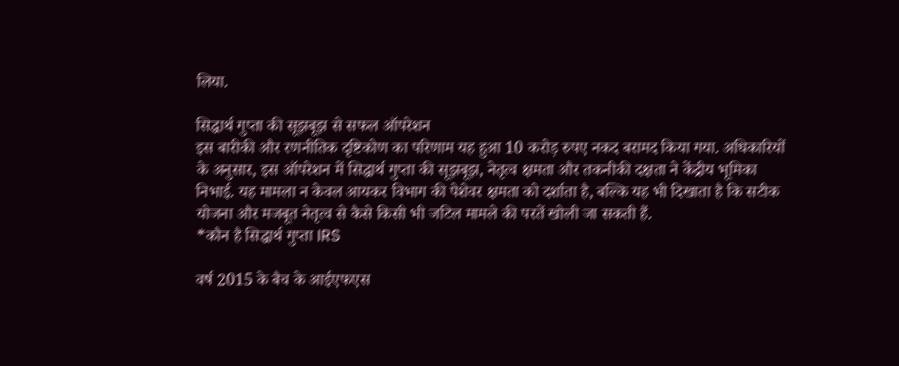लिया.

सिद्धार्थ गुप्ता की सूझबूझ से सफल ऑपरेशन
इस बारीकी और रणनीतिक दृष्टिकोण का परिणाम यह हुआ 10 करोड़ रुपए नकद बरामद किया गया. अधिकारियों के अनुसार, इस ऑपरेशन में सिद्धार्थ गुप्ता की सूझबूझ, नेतृत्व क्षमता और तकनीकी दक्षता ने केंद्रीय भूमिका निभाई. यह मामला न केवल आयकर विभाग की पेशेवर क्षमता को दर्शाता है, बल्कि यह भी दिखाता है कि सटीक योजना और मजबूत नेतृत्व से कैसे किसी भी जटिल मामले की परतें खोली जा सकती हैं.
*कौन है सिद्धार्थ गुप्ता IRS

वर्ष 2015 के बैच के आईएफएस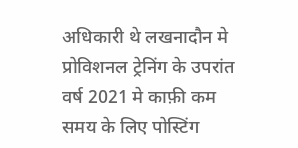अधिकारी थे लखनादौन मे प्रोविशनल ट्रेनिंग के उपरांत वर्ष 2021 मे काफ़ी कम समय के लिए पोस्टिंग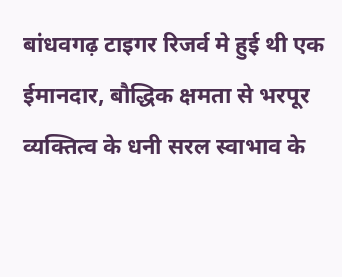बांधवगढ़ टाइगर रिजर्व मे हुई थी एक ईमानदार, बौद्धिक क्षमता से भरपूर व्यक्तित्व के धनी सरल स्वाभाव के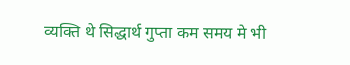व्यक्ति थे सिद्धार्थ गुप्ता कम समय मे भी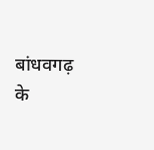बांधवगढ़ के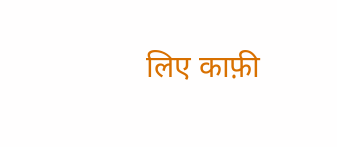लिए काफ़ी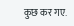कुछ कर गए.